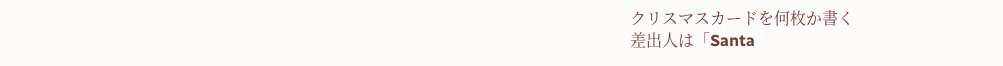クリスマスカードを何枚か書く
差出人は「Santa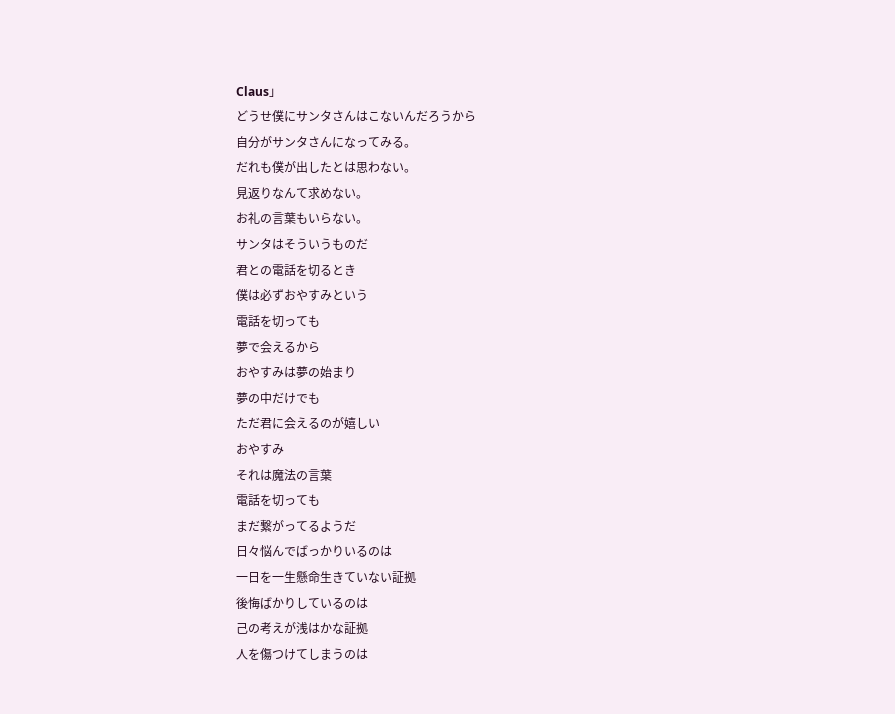Claus」
どうせ僕にサンタさんはこないんだろうから
自分がサンタさんになってみる。
だれも僕が出したとは思わない。
見返りなんて求めない。
お礼の言葉もいらない。
サンタはそういうものだ
君との電話を切るとき
僕は必ずおやすみという
電話を切っても
夢で会えるから
おやすみは夢の始まり
夢の中だけでも
ただ君に会えるのが嬉しい
おやすみ
それは魔法の言葉
電話を切っても
まだ繋がってるようだ
日々悩んでばっかりいるのは
一日を一生懸命生きていない証拠
後悔ばかりしているのは
己の考えが浅はかな証拠
人を傷つけてしまうのは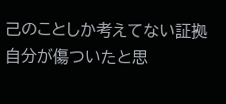己のことしか考えてない証拠
自分が傷ついたと思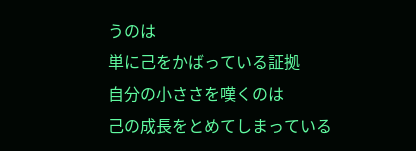うのは
単に己をかばっている証拠
自分の小ささを嘆くのは
己の成長をとめてしまっている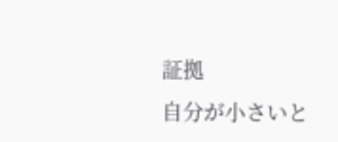証拠
自分が小さいと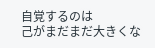自覚するのは
己がまだまだ大きくな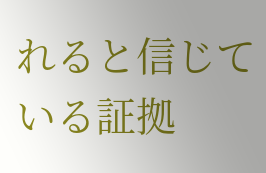れると信じている証拠